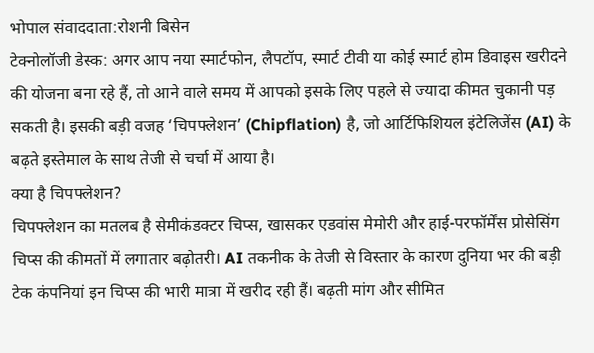भोपाल संवाददाता:रोशनी बिसेन
टेक्नोलॉजी डेस्क: अगर आप नया स्मार्टफोन, लैपटॉप, स्मार्ट टीवी या कोई स्मार्ट होम डिवाइस खरीदने की योजना बना रहे हैं, तो आने वाले समय में आपको इसके लिए पहले से ज्यादा कीमत चुकानी पड़ सकती है। इसकी बड़ी वजह ‘चिपफ्लेशन’ (Chipflation) है, जो आर्टिफिशियल इंटेलिजेंस (AI) के बढ़ते इस्तेमाल के साथ तेजी से चर्चा में आया है।
क्या है चिपफ्लेशन?
चिपफ्लेशन का मतलब है सेमीकंडक्टर चिप्स, खासकर एडवांस मेमोरी और हाई-परफॉर्मेंस प्रोसेसिंग चिप्स की कीमतों में लगातार बढ़ोतरी। AI तकनीक के तेजी से विस्तार के कारण दुनिया भर की बड़ी टेक कंपनियां इन चिप्स की भारी मात्रा में खरीद रही हैं। बढ़ती मांग और सीमित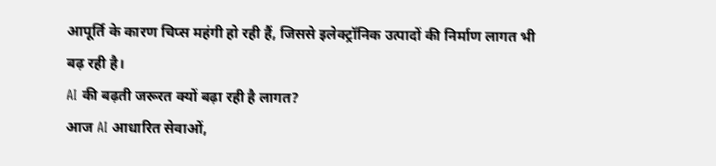आपूर्ति के कारण चिप्स महंगी हो रही हैं, जिससे इलेक्ट्रॉनिक उत्पादों की निर्माण लागत भी बढ़ रही है।
AI की बढ़ती जरूरत क्यों बढ़ा रही है लागत?
आज AI आधारित सेवाओं,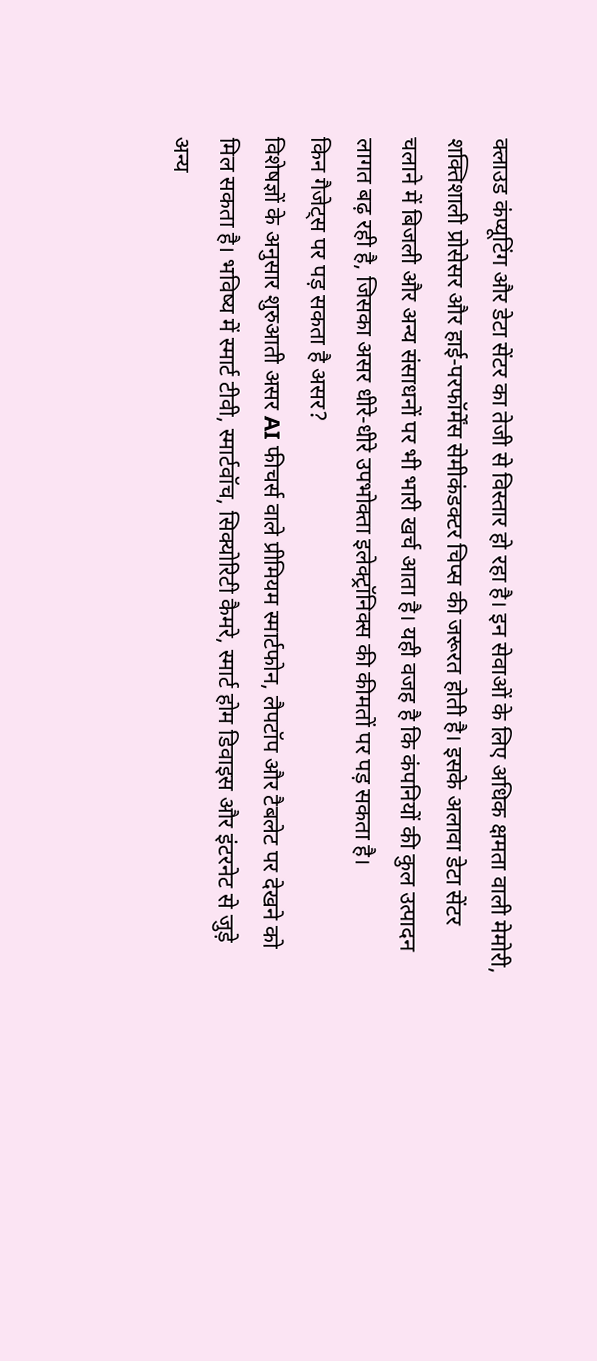क्लाउड कंप्यूटिंग और डेटा सेंटर का तेजी से विस्तार हो रहा है। इन सेवाओं के लिए अधिक क्षमता वाली मेमोरी, शक्तिशाली प्रोसेसर और हाई-परफॉर्मेंस सेमीकंडक्टर चिप्स की जरूरत होती है। इसके अलावा डेटा सेंटर चलाने में बिजली और अन्य संसाधनों पर भी भारी खर्च आता है। यही वजह है कि कंपनियों की कुल उत्पादन लागत बढ़ रही है, जिसका असर धीरे-धीरे उपभोक्ता इलेक्ट्रॉनिक्स की कीमतों पर पड़ सकता है।
किन गैजेट्स पर पड़ सकता है असर?
विशेषज्ञों के अनुसार शुरुआती असर AI फीचर्स वाले प्रीमियम स्मार्टफोन, लैपटॉप और टैबलेट पर देखने को मिल सकता है। भविष्य में स्मार्ट टीवी, स्मार्टवॉच, सिक्योरिटी कैमरे, स्मार्ट होम डिवाइस और इंटरनेट से जुड़े अन्य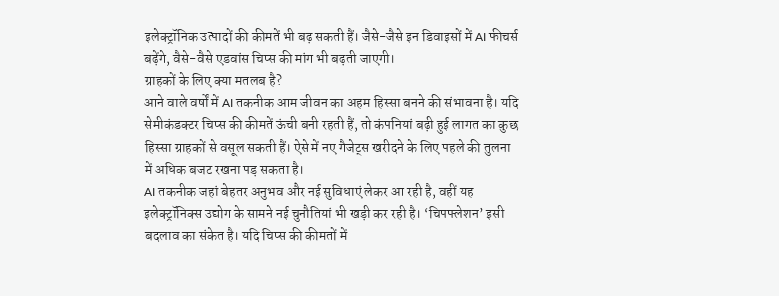इलेक्ट्रॉनिक उत्पादों की कीमतें भी बढ़ सकती हैं। जैसे-जैसे इन डिवाइसों में AI फीचर्स बढ़ेंगे, वैसे-वैसे एडवांस चिप्स की मांग भी बढ़ती जाएगी।
ग्राहकों के लिए क्या मतलब है?
आने वाले वर्षों में AI तकनीक आम जीवन का अहम हिस्सा बनने की संभावना है। यदि सेमीकंडक्टर चिप्स की कीमतें ऊंची बनी रहती हैं, तो कंपनियां बढ़ी हुई लागत का कुछ हिस्सा ग्राहकों से वसूल सकती हैं। ऐसे में नए गैजेट्स खरीदने के लिए पहले की तुलना में अधिक बजट रखना पड़ सकता है।
AI तकनीक जहां बेहतर अनुभव और नई सुविधाएं लेकर आ रही है, वहीं यह इलेक्ट्रॉनिक्स उद्योग के सामने नई चुनौतियां भी खड़ी कर रही है। ‘चिपफ्लेशन’ इसी बदलाव का संकेत है। यदि चिप्स की कीमतों में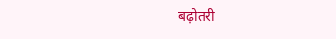बढ़ोतरी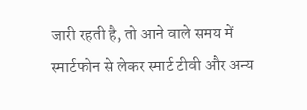जारी रहती है, तो आने वाले समय में स्मार्टफोन से लेकर स्मार्ट टीवी और अन्य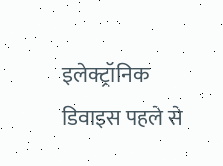इलेक्ट्रॉनिक डिवाइस पहले से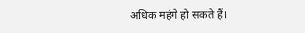अधिक महंगे हो सकते हैं।